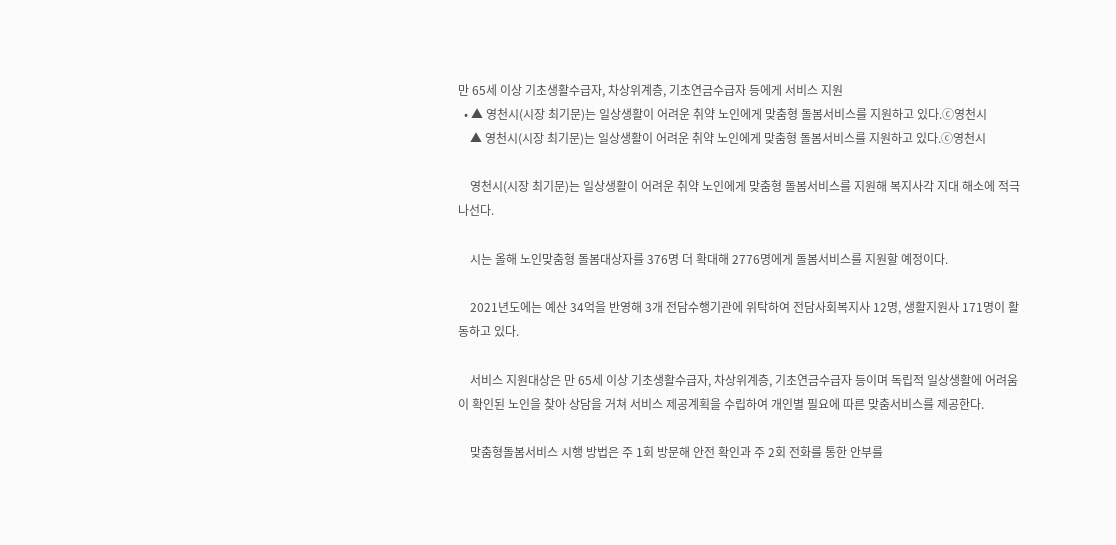만 65세 이상 기초생활수급자, 차상위계층, 기초연금수급자 등에게 서비스 지원
  • ▲ 영천시(시장 최기문)는 일상생활이 어려운 취약 노인에게 맞춤형 돌봄서비스를 지원하고 있다.ⓒ영천시
    ▲ 영천시(시장 최기문)는 일상생활이 어려운 취약 노인에게 맞춤형 돌봄서비스를 지원하고 있다.ⓒ영천시

    영천시(시장 최기문)는 일상생활이 어려운 취약 노인에게 맞춤형 돌봄서비스를 지원해 복지사각 지대 해소에 적극 나선다.

    시는 올해 노인맞춤형 돌봄대상자를 376명 더 확대해 2776명에게 돌봄서비스를 지원할 예정이다.

    2021년도에는 예산 34억을 반영해 3개 전담수행기관에 위탁하여 전담사회복지사 12명, 생활지원사 171명이 활동하고 있다.

    서비스 지원대상은 만 65세 이상 기초생활수급자, 차상위계층, 기초연금수급자 등이며 독립적 일상생활에 어려움이 확인된 노인을 찾아 상담을 거쳐 서비스 제공계획을 수립하여 개인별 필요에 따른 맞춤서비스를 제공한다.

    맞춤형돌봄서비스 시행 방법은 주 1회 방문해 안전 확인과 주 2회 전화를 통한 안부를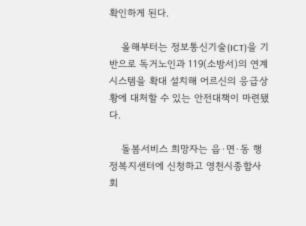확인하게 된다.

    올해부터는 정보통신기술(ICT)을 기반으로 독거노인과 119(소방서)의 연계 시스템을 확대 설치해 어르신의 응급상황에 대처할 수 있는 안전대책이 마련됐다.

    돌봄서비스 희망자는 읍∙면∙동 행정복지센터에 신청하고 영천시종합사회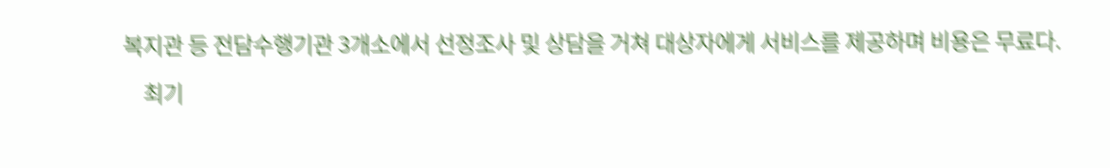복지관 등 전담수행기관 3개소에서 선정조사 및 상담을 거쳐 대상자에게 서비스를 제공하며 비용은 무료다.

    최기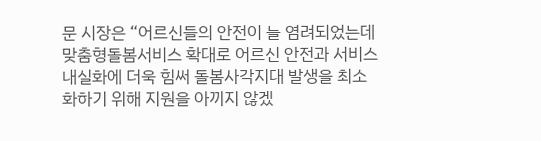문 시장은 “어르신들의 안전이 늘 염려되었는데 맞춤형돌봄서비스 확대로 어르신 안전과 서비스 내실화에 더욱 힘써 돌봄사각지대 발생을 최소화하기 위해 지원을 아끼지 않겠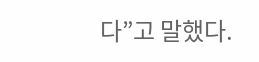다”고 말했다.